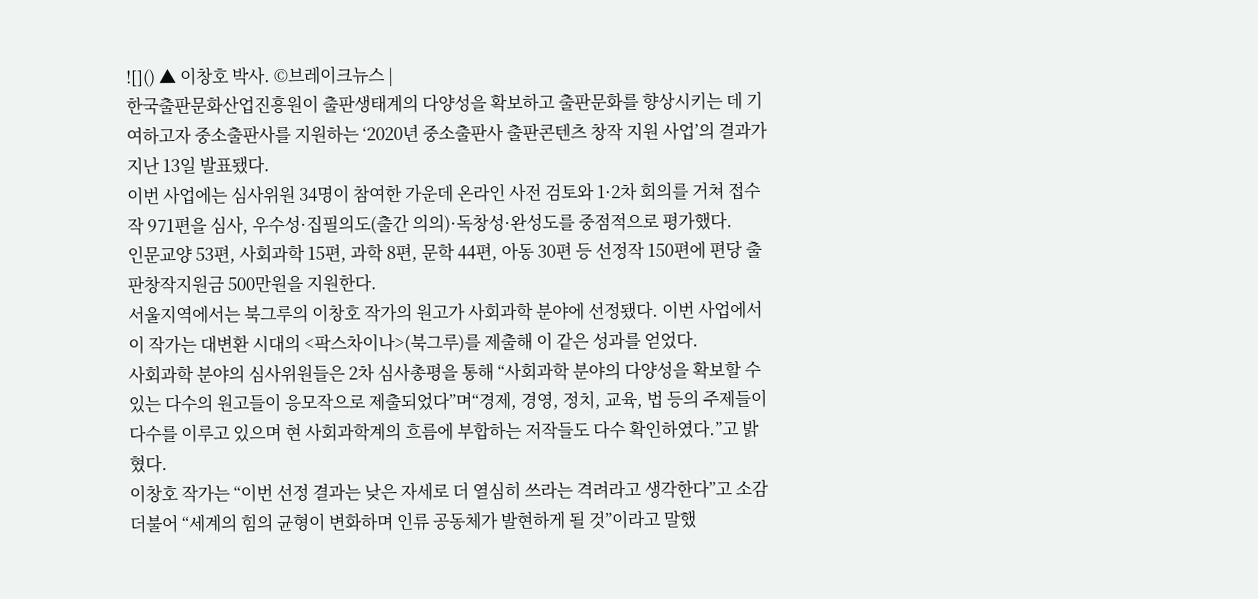![]() ▲ 이창호 박사. ©브레이크뉴스 |
한국출판문화산업진흥원이 출판생태계의 다양성을 확보하고 출판문화를 향상시키는 데 기여하고자 중소출판사를 지원하는 ‘2020년 중소출판사 출판콘텐츠 창작 지원 사업’의 결과가 지난 13일 발표됐다.
이번 사업에는 심사위원 34명이 참여한 가운데 온라인 사전 검토와 1·2차 회의를 거쳐 접수작 971편을 심사, 우수성·집필의도(출간 의의)·독창성·완성도를 중점적으로 평가했다.
인문교양 53편, 사회과학 15편, 과학 8편, 문학 44편, 아동 30편 등 선정작 150편에 편당 출판창작지원금 500만원을 지원한다.
서울지역에서는 북그루의 이창호 작가의 원고가 사회과학 분야에 선정됐다. 이번 사업에서 이 작가는 대변환 시대의 <팍스차이나>(북그루)를 제출해 이 같은 성과를 얻었다.
사회과학 분야의 심사위원들은 2차 심사총평을 통해 “사회과학 분야의 다양성을 확보할 수 있는 다수의 원고들이 응모작으로 제출되었다”며“경제, 경영, 정치, 교육, 법 등의 주제들이 다수를 이루고 있으며 현 사회과학계의 흐름에 부합하는 저작들도 다수 확인하였다.”고 밝혔다.
이창호 작가는 “이번 선정 결과는 낮은 자세로 더 열심히 쓰라는 격려라고 생각한다”고 소감 더불어 “세계의 힘의 균형이 변화하며 인류 공동체가 발현하게 될 것”이라고 말했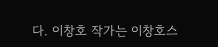다. 이창호 작가는 이창호스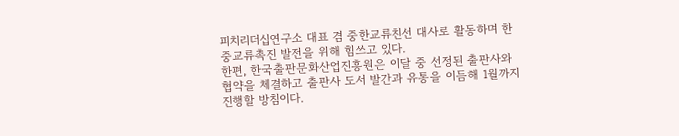피치리더십연구소 대표 겸 중한교류친선 대사로 활동하며 한중교류촉진 발전을 위해 힘쓰고 있다.
한편, 한국출판문화산업진흥원은 이달 중 선정된 출판사와 협약을 체결하고 출판사 도서 발간과 유통을 이듬해 1월까지 진행할 방침이다.